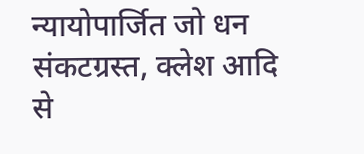न्यायोपार्जित जो धन संकटग्रस्त, क्लेश आदि से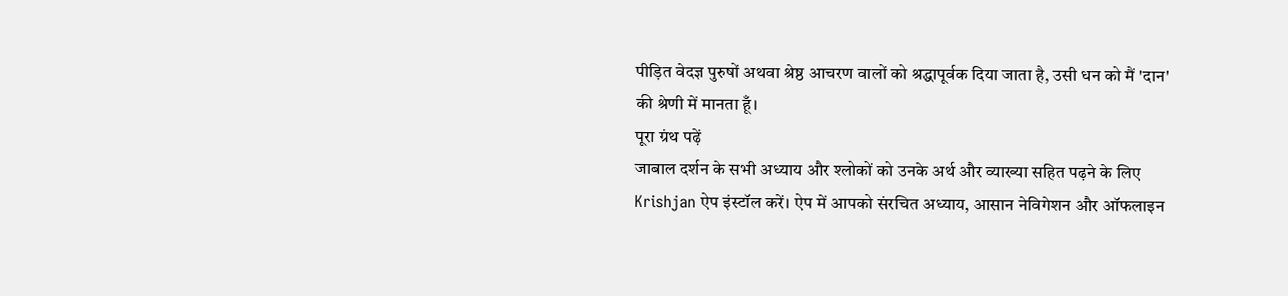पीड़ित वेदज्ञ पुरुषों अथवा श्रेष्ठ आचरण वालों को श्रद्धापूर्वक दिया जाता है, उसी धन को मैं 'दान' की श्रेणी में मानता हूँ।
पूरा ग्रंथ पढ़ें
जाबाल दर्शन के सभी अध्याय और श्लोकों को उनके अर्थ और व्याख्या सहित पढ़ने के लिए Krishjan ऐप इंस्टॉल करें। ऐप में आपको संरचित अध्याय, आसान नेविगेशन और ऑफलाइन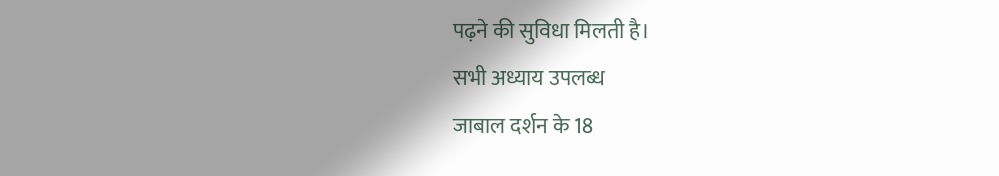पढ़ने की सुविधा मिलती है।
सभी अध्याय उपलब्ध
जाबाल दर्शन के 18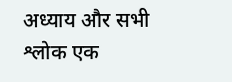अध्याय और सभी श्लोक एक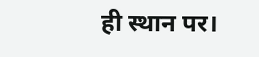ही स्थान पर।